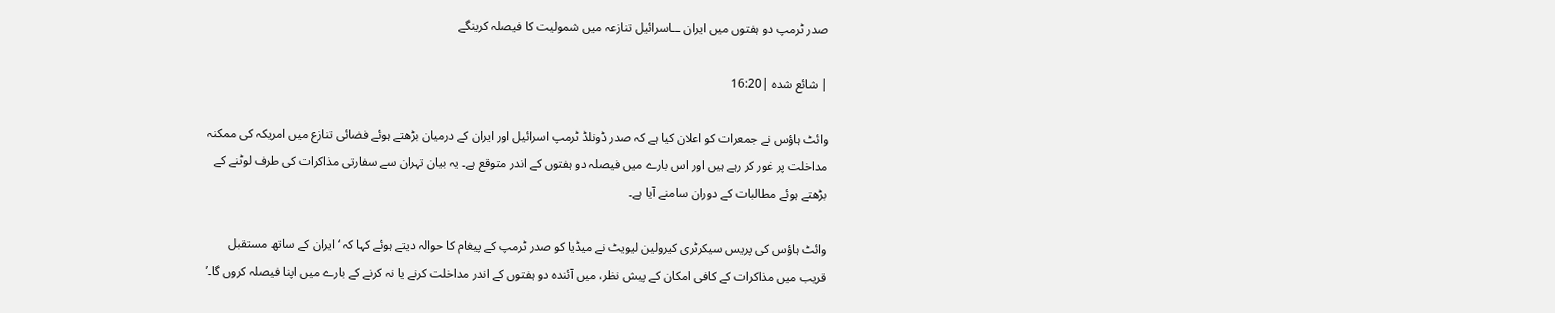صدر ٹرمپ دو ہفتوں میں ایران ــاسرائیل تنازعہ میں شمولیت کا فیصلہ کرینگے

| شائع شدہ |16:20

وائٹ ہاؤس نے جمعرات کو اعلان کیا ہے کہ صدر ڈونلڈ ٹرمپ اسرائیل اور ایران کے درمیان بڑھتے ہوئے فضائی تنازع میں امریکہ کی ممکنہ مداخلت پر غور کر رہے ہیں اور اس بارے میں فیصلہ دو ہفتوں کے اندر متوقع ہے۔ یہ بیان تہران سے سفارتی مذاکرات کی طرف لوٹنے کے بڑھتے ہوئے مطالبات کے دوران سامنے آیا ہے۔

وائٹ ہاؤس کی پریس سیکرٹری کیرولین لیویٹ نے میڈیا کو صدر ٹرمپ کے پیغام کا حوالہ دیتے ہوئے کہا کہ ‘ایران کے ساتھ مستقبل قریب میں مذاکرات کے کافی امکان کے پیش نظر، میں آئندہ دو ہفتوں کے اندر مداخلت کرنے یا نہ کرنے کے بارے میں اپنا فیصلہ کروں گا۔’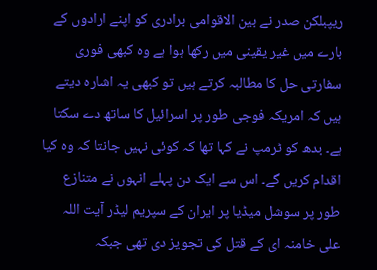ریپبلکن صدر نے بین الاقوامی برادری کو اپنے ارادوں کے بارے میں غیر یقینی میں رکھا ہوا ہے وہ کبھی فوری سفارتی حل کا مطالبہ کرتے ہیں تو کبھی یہ اشارہ دیتے ہیں کہ امریکہ فوجی طور پر اسرائیل کا ساتھ دے سکتا ہے۔ بدھ کو ٹرمپ نے کہا تھا کہ کوئی نہیں جانتا کہ وہ کیا اقدام کریں گے۔ اس سے ایک دن پہلے انہوں نے متنازع طور پر سوشل میڈیا پر ایران کے سپریم لیڈر آیت اللہ علی خامنہ ای کے قتل کی تجویز دی تھی جبکہ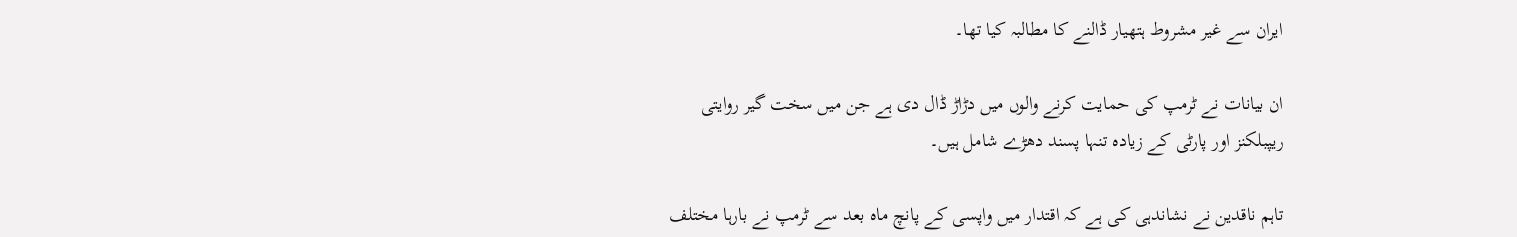ایران سے غیر مشروط ہتھیار ڈالنے کا مطالبہ کیا تھا۔

ان بیانات نے ٹرمپ کی حمایت کرنے والوں میں دڑاڑ ڈال دی ہے جن میں سخت گیر روایتی ریپبلکنز اور پارٹی کے زیادہ تنہا پسند دھڑے شامل ہیں۔

تاہم ناقدین نے نشاندہی کی ہے کہ اقتدار میں واپسی کے پانچ ماہ بعد سے ٹرمپ نے بارہا مختلف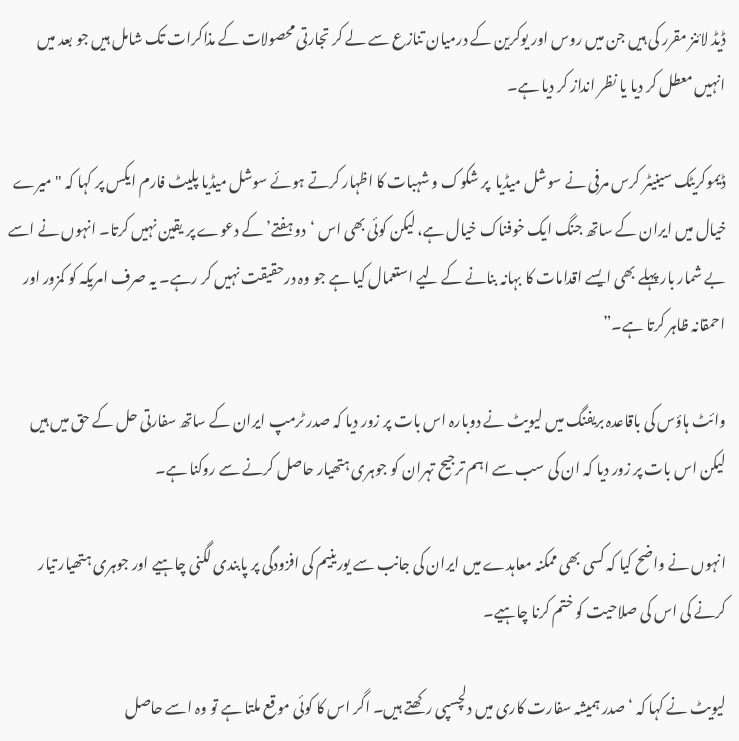ڈیڈ لائنز مقرر کی ہیں جن میں روس اور یوکرین کے درمیان تنازع سے لے کر تجارتی محصولات کے مذاکرات تک شامل ہیں جو بعد میں انہیں معطل کر دیا یا نظر انداز کر دیا ہے۔

ڈیموکریٹک سینیٹر کرس مرفی نے سوشل میڈیا  پر شکوک و شہبات کا اظہار کرتے ہوئے سوشل میڈیا پلیٹ فارم ایکس پر کہا کہ "میرے خیال میں ایران کے ساتھ جنگ ایک خوفناک خیال ہے، لیکن کوئی بھی اس ‘دو ہفتے’ کے دعوے پر یقین نہیں کرتا۔ انہوں نے اسے بے شمار بار پہلے بھی ایسے اقدامات کا بہانہ بنانے کے لیے استعمال کیا ہے جو وہ درحقیقت نہیں کر رہے۔ یہ صرف امریکہ کو کمزور اور احمقانہ ظاہر کرتا ہے۔”

وائٹ ہاؤس کی باقاعدہ بریفنگ میں لیویٹ نے دوبارہ اس بات پر زور دیا کہ صدر ٹرمپ ایران کے ساتھ سفارتی حل کے حق میں ہیں لیکن اس بات پر زور دیا کہ ان کی سب سے اہم ترجیح تہران کو جوہری ہتھیار حاصل کرنے سے روکنا ہے۔

انہوں نے واضح کیا کہ کسی بھی ممکنہ معاہدے میں ایران کی جانب سے یورینیم کی افزودگی پر پابندی لگنی چاہیے اور جوہری ہتھیار تیار کرنے کی اس کی صلاحیت کو ختم کرنا چاہیے۔

لیویٹ نے کہا کہ ‘صدر ہمیشہ سفارت کاری میں دلچسپی رکھتے ہیں۔ اگر اس کا کوئی موقع ملتا ہے تو وہ اسے حاصل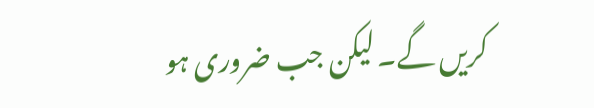کریں گے۔ لیکن جب ضروری ہو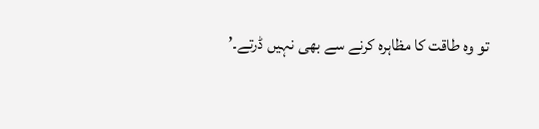تو وہ طاقت کا مظاہرہ کرنے سے بھی نہیں ڈرتے۔’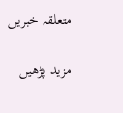متعلقہ خبریں

مزید پڑھیں